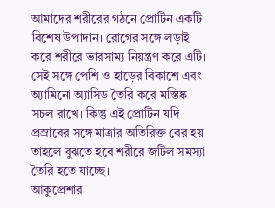আমাদের শরীরের গঠনে প্রোটিন একটি বিশেষ উপাদান। রোগের সঙ্গে লড়াই করে শরীরে ভারসাম্য নিয়ন্ত্রণ করে এটি। সেই সঙ্গে পেশি ও হাড়ের বিকাশে এবং অ্যামিনো অ্যাসিড তৈরি করে মস্তিষ্ক সচল রাখে। কিন্তু এই প্রোটিন যদি প্রস্রাবের সঙ্গে মাত্রার অতিরিক্ত বের হয় তাহলে বুঝতে হবে শরীরে জটিল সমস্যা তৈরি হতে যাচ্ছে।
আকুপ্রেশার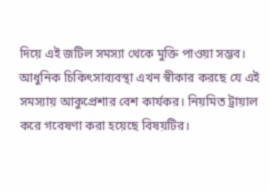দিয়ে এই জটিল সমস্যা থেকে মুক্তি পাওয়া সম্ভব। আধুনিক চিকিৎসাব্যবস্থা এখন স্বীকার করছে যে এই সমস্যায় আকুপ্রেশার বেশ কার্যকর। নিয়মিত ট্রায়াল করে গবেষণা করা হয়েছে বিষয়টির।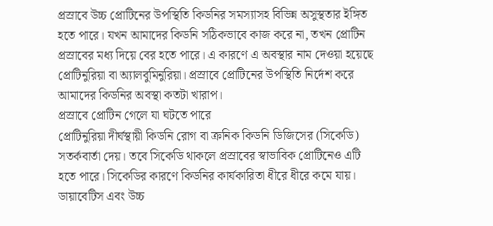প্রস্রাবে উচ্চ প্রোটিনের উপস্থিতি কিডনির সমস্যাসহ বিভিন্ন অসুস্থতার ইঙ্গিত হতে পারে। যখন আমাদের কিডনি সঠিকভাবে কাজ করে না, তখন প্রোটিন প্রস্রাবের মধ্য দিয়ে বের হতে পারে। এ কারণে এ অবস্থার নাম দেওয়া হয়েছে প্রোটিনুরিয়া বা অ্যালবুমিনুরিয়া। প্রস্রাবে প্রোটিনের উপস্থিতি নির্দেশ করে আমাদের কিডনির অবস্থা কতটা খারাপ।
প্রস্রাবে প্রোটিন গেলে যা ঘটতে পারে
প্রোটিনুরিয়া দীর্ঘস্থায়ী কিডনি রোগ বা ক্রনিক কিডনি ডিজিসের (সিকেডি) সতর্কবার্তা দেয়। তবে সিকেডি থাকলে প্রস্রাবের স্বাভাবিক প্রোটিনেও এটি হতে পারে। সিকেডির কারণে কিডনির কার্যকারিতা ধীরে ধীরে কমে যায়। ডায়াবেটিস এবং উচ্চ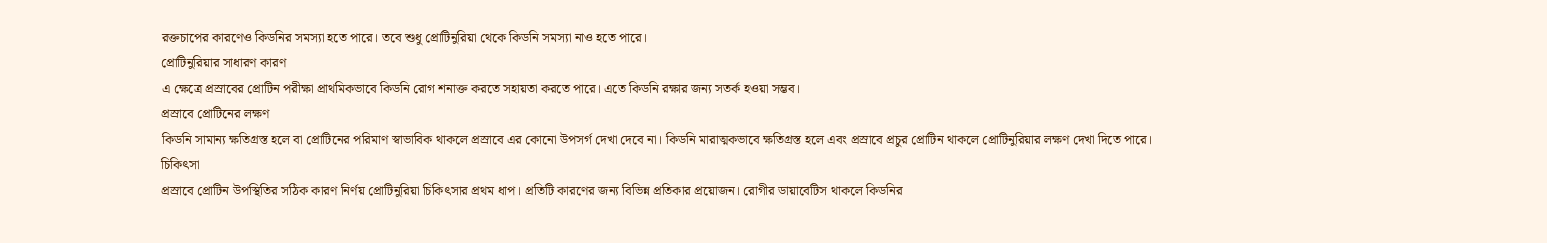রক্তচাপের কারণেও কিডনির সমস্যা হতে পারে। তবে শুধু প্রোটিনুরিয়া থেকে কিডনি সমস্যা নাও হতে পারে।
প্রোটিনুরিয়ার সাধারণ কারণ
এ ক্ষেত্রে প্রস্রাবের প্রোটিন পরীক্ষা প্রাথমিকভাবে কিডনি রোগ শনাক্ত করতে সহায়তা করতে পারে। এতে কিডনি রক্ষার জন্য সতর্ক হওয়া সম্ভব।
প্রস্রাবে প্রোটিনের লক্ষণ
কিডনি সামান্য ক্ষতিগ্রস্ত হলে বা প্রোটিনের পরিমাণ স্বাভাবিক থাকলে প্রস্রাবে এর কোনো উপসর্গ দেখা দেবে না। কিডনি মারাত্মকভাবে ক্ষতিগ্রস্ত হলে এবং প্রস্রাবে প্রচুর প্রোটিন থাকলে প্রোটিনুরিয়ার লক্ষণ দেখা দিতে পারে।
চিকিৎসা
প্রস্রাবে প্রোটিন উপস্থিতির সঠিক কারণ নির্ণয় প্রোটিনুরিয়া চিকিৎসার প্রথম ধাপ। প্রতিটি কারণের জন্য বিভিন্ন প্রতিকার প্রয়োজন। রোগীর ডায়াবেটিস থাকলে কিডনির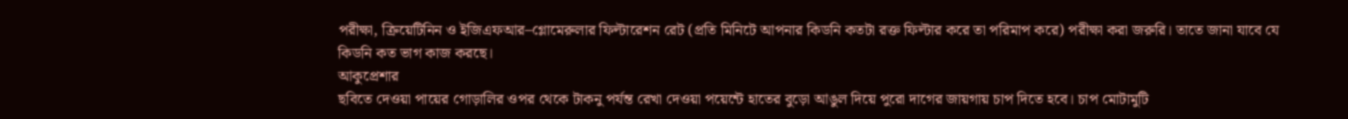পরীক্ষা, ক্রিয়েটিনিন ও ইজিএফআর–গ্লোমেরুলার ফিল্টারেশন রেট (প্রতি মিনিটে আপনার কিডনি কতটা রক্ত ফিল্টার করে তা পরিমাপ করে) পরীক্ষা করা জরুরি। তাতে জানা যাবে যে কিডনি কত ভাগ কাজ করছে।
আকুপ্রেশার
ছবিতে দেওয়া পায়ের গোড়ালির ওপর থেকে টাকনু পর্যন্ত রেখা দেওয়া পয়েন্টে হাতের বুড়ো আঙুল দিয়ে পুরো দাগের জায়গায় চাপ দিতে হবে। চাপ মোটামুটি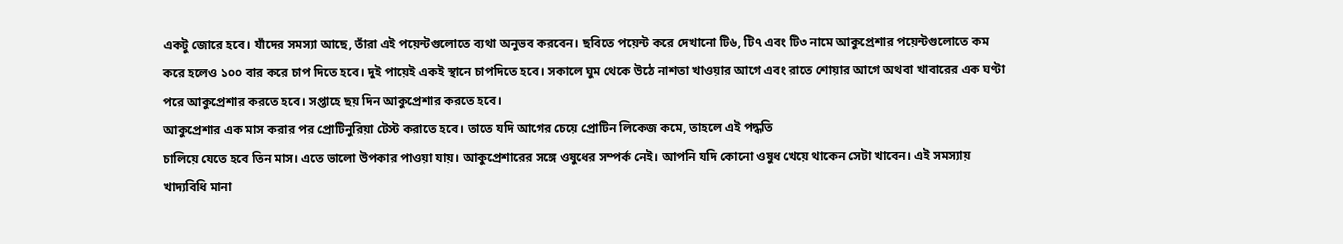একটু জোরে হবে। যাঁদের সমস্যা আছে, তাঁরা এই পয়েন্টগুলোতে ব্যথা অনুভব করবেন। ছবিতে পয়েন্ট করে দেখানো টি৬, টি৭ এবং টি৩ নামে আকুপ্রেশার পয়েন্টগুলোতে কম করে হলেও ১০০ বার করে চাপ দিতে হবে। দুই পায়েই একই স্থানে চাপদিতে হবে। সকালে ঘুম থেকে উঠে নাশতা খাওয়ার আগে এবং রাতে শোয়ার আগে অথবা খাবারের এক ঘণ্টা পরে আকুপ্রেশার করতে হবে। সপ্তাহে ছয় দিন আকুপ্রেশার করতে হবে।
আকুপ্রেশার এক মাস করার পর প্রোটিনুরিয়া টেস্ট করাতে হবে। তাতে যদি আগের চেয়ে প্রোটিন লিকেজ কমে, তাহলে এই পদ্ধতি
চালিয়ে যেতে হবে তিন মাস। এতে ভালো উপকার পাওয়া যায়। আকুপ্রেশারের সঙ্গে ওষুধের সম্পর্ক নেই। আপনি যদি কোনো ওষুধ খেয়ে থাকেন সেটা খাবেন। এই সমস্যায় খাদ্যবিধি মানা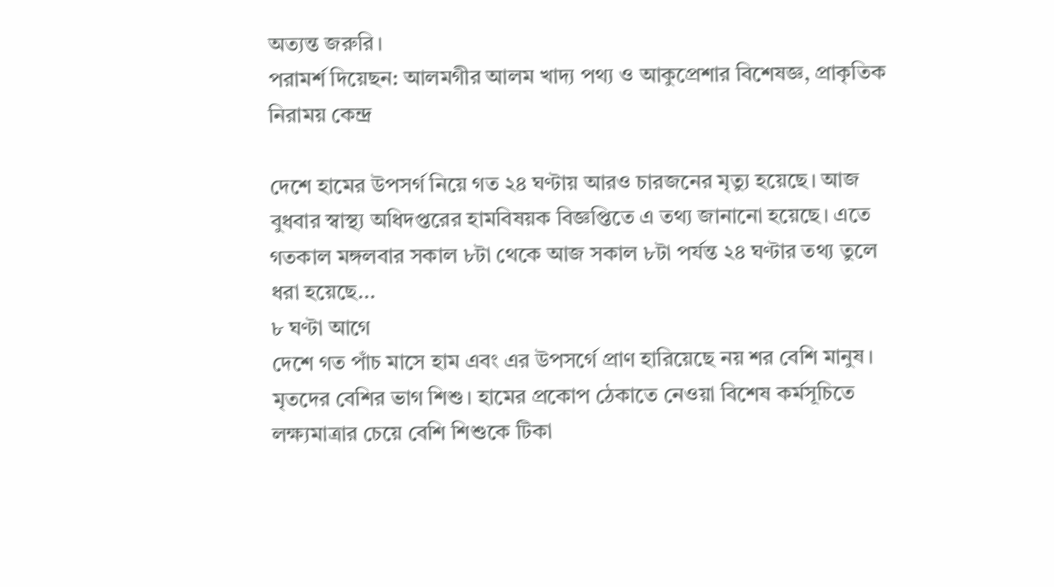অত্যন্ত জরুরি।
পরামর্শ দিয়েছন: আলমগীর আলম খাদ্য পথ্য ও আকুপ্রেশার বিশেষজ্ঞ, প্রাকৃতিক নিরাময় কেন্দ্র

দেশে হামের উপসর্গ নিয়ে গত ২৪ ঘণ্টায় আরও চারজনের মৃত্যু হয়েছে। আজ বুধবার স্বাস্থ্য অধিদপ্তরের হামবিষয়ক বিজ্ঞপ্তিতে এ তথ্য জানানো হয়েছে। এতে গতকাল মঙ্গলবার সকাল ৮টা থেকে আজ সকাল ৮টা পর্যন্ত ২৪ ঘণ্টার তথ্য তুলে ধরা হয়েছে...
৮ ঘণ্টা আগে
দেশে গত পাঁচ মাসে হাম এবং এর উপসর্গে প্রাণ হারিয়েছে নয় শর বেশি মানুষ। মৃতদের বেশির ভাগ শিশু। হামের প্রকোপ ঠেকাতে নেওয়া বিশেষ কর্মসূচিতে লক্ষ্যমাত্রার চেয়ে বেশি শিশুকে টিকা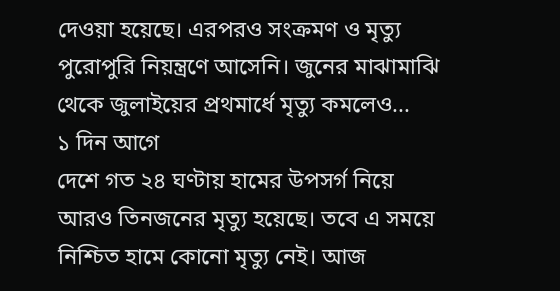দেওয়া হয়েছে। এরপরও সংক্রমণ ও মৃত্যু পুরোপুরি নিয়ন্ত্রণে আসেনি। জুনের মাঝামাঝি থেকে জুলাইয়ের প্রথমার্ধে মৃত্যু কমলেও...
১ দিন আগে
দেশে গত ২৪ ঘণ্টায় হামের উপসর্গ নিয়ে আরও তিনজনের মৃত্যু হয়েছে। তবে এ সময়ে নিশ্চিত হামে কোনো মৃত্যু নেই। আজ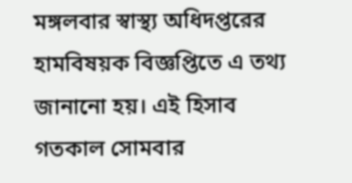মঙ্গলবার স্বাস্থ্য অধিদপ্তরের হামবিষয়ক বিজ্ঞপ্তিতে এ তথ্য জানানো হয়। এই হিসাব গতকাল সোমবার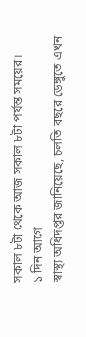সকাল ৮টা থেকে আজ সকাল ৮টা পর্যন্ত সময়ের।
১ দিন আগে
স্বাস্থ্য অধিদপ্তর জানিয়েছে, চলতি বছরে ডেঙ্গুতে এখন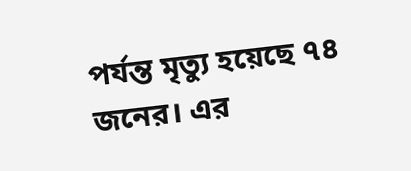পর্যন্ত মৃত্যু হয়েছে ৭৪ জনের। এর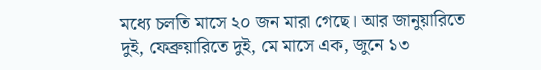মধ্যে চলতি মাসে ২০ জন মারা গেছে। আর জানুয়ারিতে দুই, ফেব্রুয়ারিতে দুই, মে মাসে এক, জুনে ১৩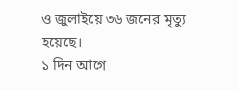ও জুলাইয়ে ৩৬ জনের মৃত্যু হয়েছে।
১ দিন আগে